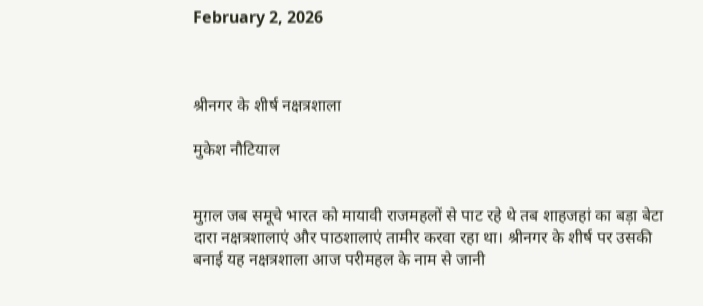February 2, 2026



श्रीनगर के शीर्ष नक्षत्रशाला

मुकेश नौटियाल


मुग़ल जब समूचे भारत को मायावी राजमहलों से पाट रहे थे तब शाहजहां का बड़ा बेटा दारा नक्षत्रशालाएं और पाठशालाएं तामीर करवा रहा था। श्रीनगर के शीर्ष पर उसकी बनाई यह नक्षत्रशाला आज परीमहल के नाम से जानी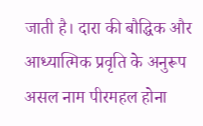जाती है। दारा की बौद्धिक और आध्यात्मिक प्रवृति के अनुरूप असल नाम पीरमहल होना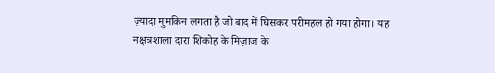ज़्यादा मुमकिन लगता है जो बाद में घिसकर परीमहल हो गया होगा। यह नक्षत्रशाला दारा शिकोह के मिज़ाज के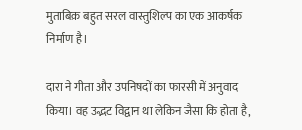मुताबिक़ बहुत सरल वास्तुशिल्प का एक आकर्षक निर्माण है।

दारा ने गीता और उपनिषदों का फारसी में अनुवाद किया। वह उद्भट विद्वान था लेकिन जैसा कि होता है,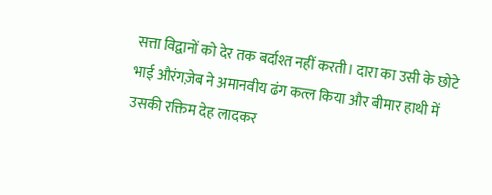सत्ता विद्वानों को देर तक बर्दाश्त नहीं करती। दारा का उसी के छोटे भाई औरंगज़ेब ने अमानवीय ढंग कत्ल किया और बीमार हाथी में उसकी रक्तिम देह लादकर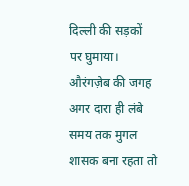दिल्ली की सड़कों पर घुमाया। औरंगज़ेब की जगह अगर दारा ही लंबे समय तक मुगल शासक बना रहता तो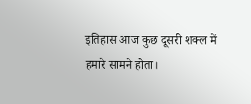इतिहास आज कुछ दूसरी शक्ल में हमारे सामने होता।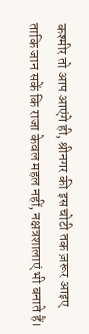कश्मीर तो आप आएंगे ही, श्रीनगर की इस चोटी तक ज़रूर आइए ताकि जान सकें कि राजा केवल महल नहीं, नक्षत्रशालाएं भी बनाते हैं।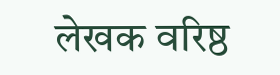लेखक वरिष्ठ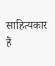साहित्यकार हैं